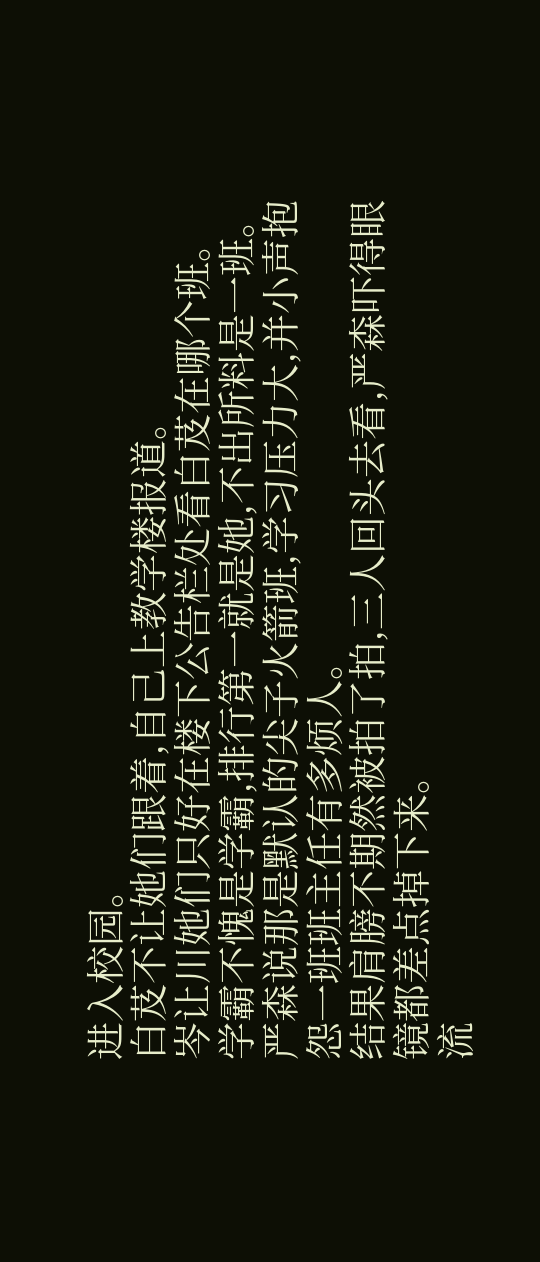进入校园。
白芨不让她们跟着,自己上教学楼报道。
岑让川她们只好在楼下公告栏处看白芨在哪个班。
学霸不愧是学霸,排行第一就是她,不出所料是一班。严森说那是默认的尖子火箭班,学习压力大,并小声抱怨一班班主任有多烦人。
结果肩膀不期然被拍了拍,三人回头去看,严森吓得眼镜都差点掉下来。
流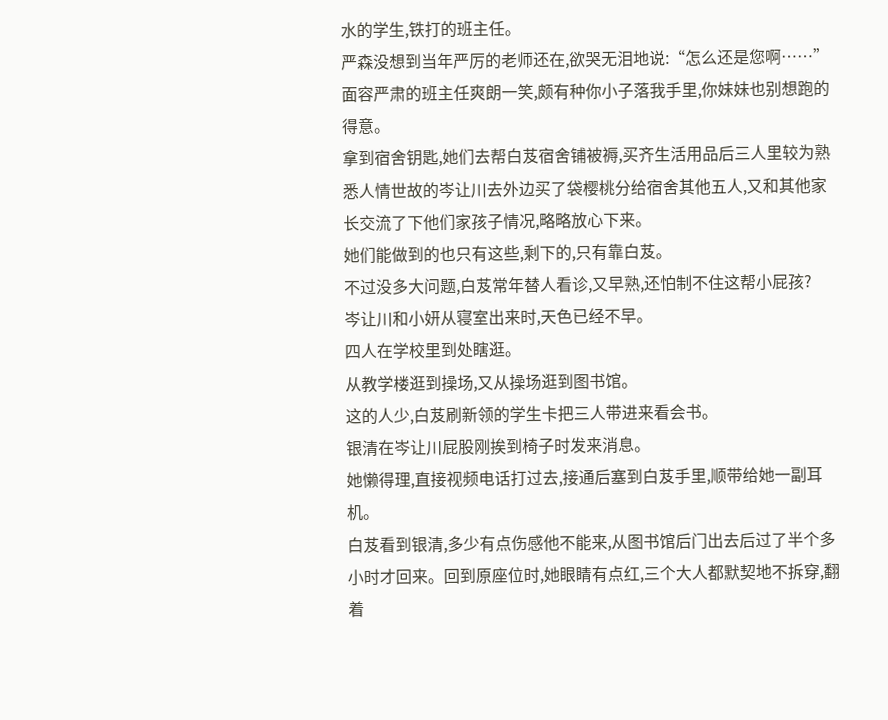水的学生,铁打的班主任。
严森没想到当年严厉的老师还在,欲哭无泪地说:“怎么还是您啊……”
面容严肃的班主任爽朗一笑,颇有种你小子落我手里,你妹妹也别想跑的得意。
拿到宿舍钥匙,她们去帮白芨宿舍铺被褥,买齐生活用品后三人里较为熟悉人情世故的岑让川去外边买了袋樱桃分给宿舍其他五人,又和其他家长交流了下他们家孩子情况,略略放心下来。
她们能做到的也只有这些,剩下的,只有靠白芨。
不过没多大问题,白芨常年替人看诊,又早熟,还怕制不住这帮小屁孩?
岑让川和小妍从寝室出来时,天色已经不早。
四人在学校里到处瞎逛。
从教学楼逛到操场,又从操场逛到图书馆。
这的人少,白芨刷新领的学生卡把三人带进来看会书。
银清在岑让川屁股刚挨到椅子时发来消息。
她懒得理,直接视频电话打过去,接通后塞到白芨手里,顺带给她一副耳机。
白芨看到银清,多少有点伤感他不能来,从图书馆后门出去后过了半个多小时才回来。回到原座位时,她眼睛有点红,三个大人都默契地不拆穿,翻着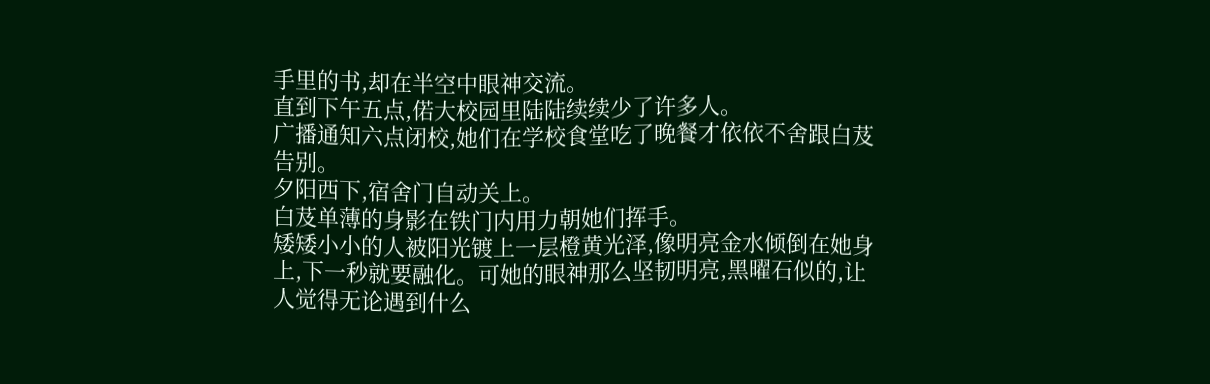手里的书,却在半空中眼神交流。
直到下午五点,偌大校园里陆陆续续少了许多人。
广播通知六点闭校,她们在学校食堂吃了晚餐才依依不舍跟白芨告别。
夕阳西下,宿舍门自动关上。
白芨单薄的身影在铁门内用力朝她们挥手。
矮矮小小的人被阳光镀上一层橙黄光泽,像明亮金水倾倒在她身上,下一秒就要融化。可她的眼神那么坚韧明亮,黑曜石似的,让人觉得无论遇到什么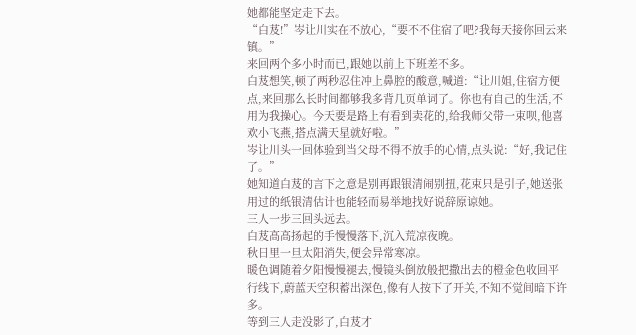她都能坚定走下去。
“白芨!”岑让川实在不放心,“要不不住宿了吧?我每天接你回云来镇。”
来回两个多小时而已,跟她以前上下班差不多。
白芨想笑,顿了两秒忍住冲上鼻腔的酸意,喊道:“让川姐,住宿方便点,来回那么长时间都够我多背几页单词了。你也有自己的生活,不用为我操心。今天要是路上有看到卖花的,给我师父带一束呗,他喜欢小飞燕,搭点满天星就好啦。”
岑让川头一回体验到当父母不得不放手的心情,点头说:“好,我记住了。”
她知道白芨的言下之意是别再跟银清闹别扭,花束只是引子,她送张用过的纸银清估计也能轻而易举地找好说辞原谅她。
三人一步三回头远去。
白芨高高扬起的手慢慢落下,沉入荒凉夜晚。
秋日里一旦太阳消失,便会异常寒凉。
暖色调随着夕阳慢慢褪去,慢镜头倒放般把撒出去的橙金色收回平行线下,蔚蓝天空积蓄出深色,像有人按下了开关,不知不觉间暗下许多。
等到三人走没影了,白芨才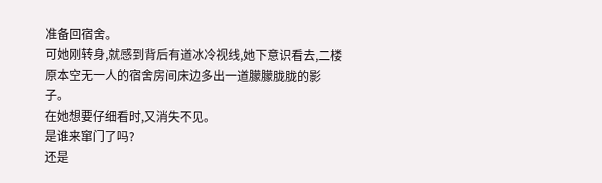准备回宿舍。
可她刚转身,就感到背后有道冰冷视线,她下意识看去,二楼原本空无一人的宿舍房间床边多出一道朦朦胧胧的影子。
在她想要仔细看时,又消失不见。
是谁来窜门了吗?
还是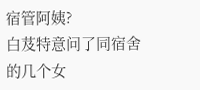宿管阿姨?
白芨特意问了同宿舍的几个女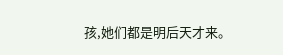孩,她们都是明后天才来。